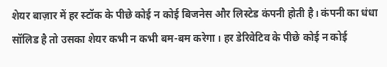शेयर बाज़ार में हर स्टॉक के पीछे कोई न कोई बिजनेस और लिस्टेड कंपनी होती है। कंपनी का धंधा सॉलिड है तो उसका शेयर कभी न कभी बम-बम करेगा। हर डेरिवेटिव के पीछे कोई न कोई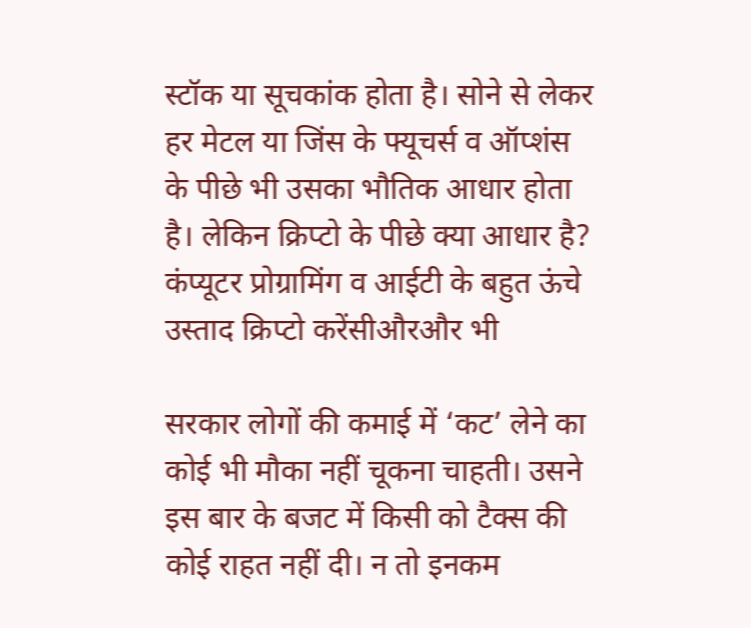स्टॉक या सूचकांक होता है। सोने से लेकर हर मेटल या जिंस के फ्यूचर्स व ऑप्शंस के पीछे भी उसका भौतिक आधार होता है। लेकिन क्रिप्टो के पीछे क्या आधार है? कंप्यूटर प्रोग्रामिंग व आईटी के बहुत ऊंचे उस्ताद क्रिप्टो करेंसीऔरऔर भी

सरकार लोगों की कमाई में ‘कट’ लेने का कोई भी मौका नहीं चूकना चाहती। उसने इस बार के बजट में किसी को टैक्स की कोई राहत नहीं दी। न तो इनकम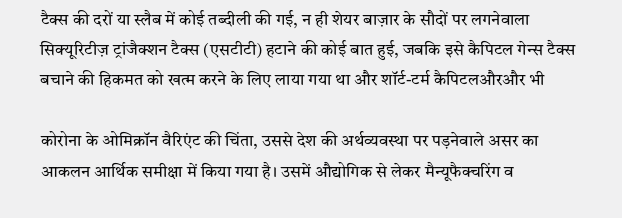टैक्स की दरों या स्लैब में कोई तब्दीली की गई, न ही शेयर बाज़ार के सौदों पर लगनेवाला सिक्यूरिटीज़ ट्रांजैक्शन टैक्स (एसटीटी) हटाने की कोई बात हुई, जबकि इसे कैपिटल गेन्स टैक्स बचाने की हिकमत को खत्म करने के लिए लाया गया था और शॉर्ट-टर्म कैपिटलऔरऔर भी

कोरोना के ओमिक्रॉन वैरिएंट की चिंता, उससे देश की अर्थव्यवस्था पर पड़नेवाले असर का आकलन आर्थिक समीक्षा में किया गया है। उसमें औद्योगिक से लेकर मैन्यूफैक्चरिंग व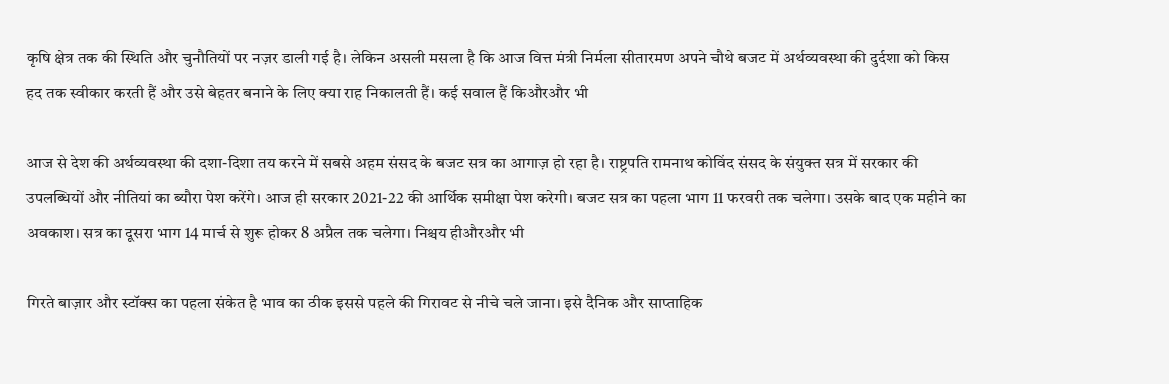कृषि क्षेत्र तक की स्थिति और चुनौतियों पर नज़र डाली गई है। लेकिन असली मसला है कि आज वित्त मंत्री निर्मला सीतारमण अपने चौथे बजट में अर्थव्यवस्था की दुर्दशा को किस हद तक स्वीकार करती हैं और उसे बेहतर बनाने के लिए क्या राह निकालती हैं। कई सवाल हैं किऔरऔर भी

आज से देश की अर्थव्यवस्था की दशा-दिशा तय करने में सबसे अहम संसद के बजट सत्र का आगाज़ हो रहा है। राष्ट्रपति रामनाथ कोविंद संसद के संयुक्त सत्र में सरकार की उपलब्धियों और नीतियां का ब्यौरा पेश करेंगे। आज ही सरकार 2021-22 की आर्थिक समीक्षा पेश करेगी। बजट सत्र का पहला भाग 11 फरवरी तक चलेगा। उसके बाद एक महीने का अवकाश। सत्र का दूसरा भाग 14 मार्च से शुरू होकर 8 अप्रैल तक चलेगा। निश्चय हीऔरऔर भी

गिरते बाज़ार और स्टॉक्स का पहला संकेत है भाव का ठीक इससे पहले की गिरावट से नीचे चले जाना। इसे दैनिक और साप्ताहिक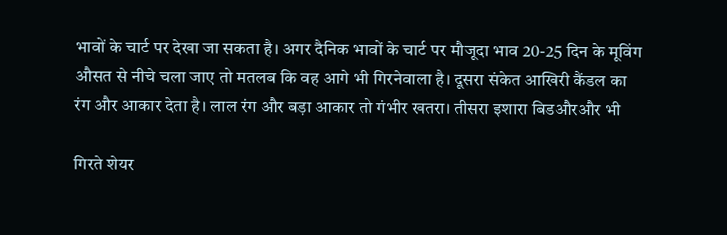भावों के चार्ट पर देखा जा सकता है। अगर दैनिक भावों के चार्ट पर मौजूदा भाव 20-25 दिन के मूविंग औसत से नीचे चला जाए तो मतलब कि वह आगे भी गिरनेवाला है। दूसरा संकेत आखिरी कैंडल का रंग और आकार देता है। लाल रंग और बड़ा आकार तो गंभीर खतरा। तीसरा इशारा बिडऔरऔर भी

गिरते शेयर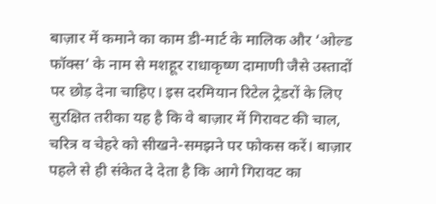बाज़ार में कमाने का काम डी-मार्ट के मालिक और ‘ओल्ड फॉक्स’ के नाम से मशहूर राधाकृष्ण दामाणी जैसे उस्तादों पर छोड़ देना चाहिए। इस दरमियान रिटेल ट्रेडरों के लिए सुरक्षित तरीका यह है कि वे बाज़ार में गिरावट की चाल, चरित्र व चेहरे को सीखने-समझने पर फोकस करें। बाज़ार पहले से ही संकेत दे देता है कि आगे गिरावट का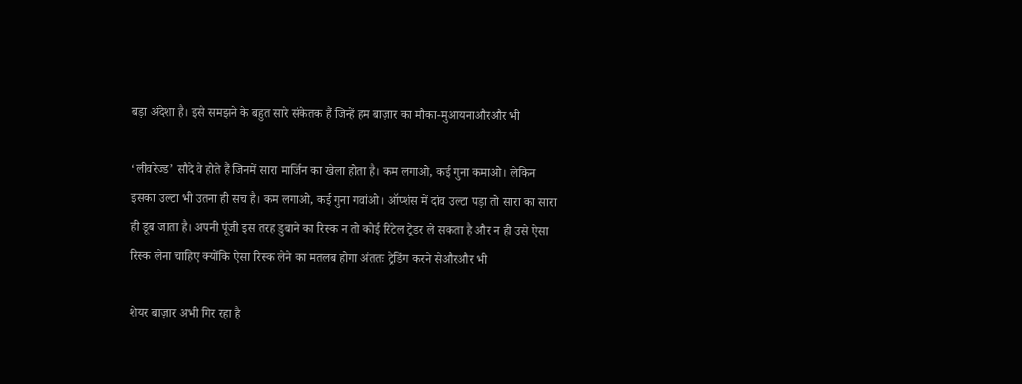बड़ा अंदेशा है। इसे समझने के बहुत सारे संकेतक हैं जिन्हें हम बाज़ार का मौका-मुआयनाऔरऔर भी

‘लीवरेज्ड’ सौदे वे होते हैं जिनमें सारा मार्जिन का खेला होता है। कम लगाओ, कई गुना कमाओ। लेकिन इसका उल्टा भी उतना ही सच है। कम लगाओ, कई गुना गवांओ। ऑप्शंस में दांव उल्टा पड़ा तो सारा का सारा ही डूब जाता है। अपनी पूंजी इस तरह डुबाने का रिस्क न तो कोई रिटेल ट्रेडर ले सकता है और न ही उसे ऐसा रिस्क लेना चाहिए क्योंकि ऐसा रिस्क लेने का मतलब होगा अंततः ट्रेडिंग करने सेऔरऔर भी

शेयर बाज़ार अभी गिर रहा है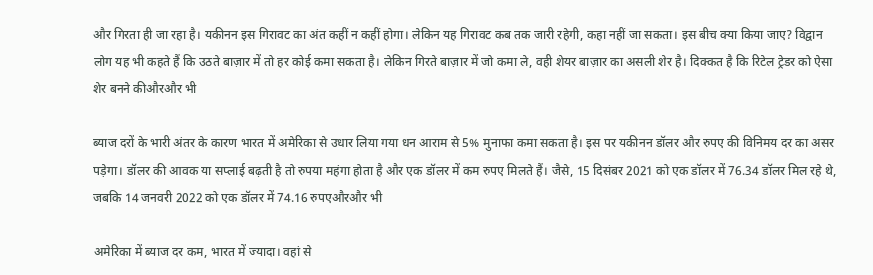और गिरता ही जा रहा है। यकीनन इस गिरावट का अंत कहीं न कहीं होगा। लेकिन यह गिरावट कब तक जारी रहेगी, कहा नहीं जा सकता। इस बीच क्या किया जाए? विद्वान लोग यह भी कहते हैं कि उठते बाज़ार में तो हर कोई कमा सकता है। लेकिन गिरते बाज़ार में जो कमा ले, वही शेयर बाज़ार का असली शेर है। दिक्कत है कि रिटेल ट्रेडर को ऐसा शेर बनने कीऔरऔर भी

ब्याज दरों के भारी अंतर के कारण भारत में अमेरिका से उधार लिया गया धन आराम से 5% मुनाफा कमा सकता है। इस पर यकीनन डॉलर और रुपए की विनिमय दर का असर पड़ेगा। डॉलर की आवक या सप्लाई बढ़ती है तो रुपया महंगा होता है और एक डॉलर में कम रुपए मिलते हैं। जैसे, 15 दिसंबर 2021 को एक डॉलर में 76.34 डॉलर मिल रहे थे, जबकि 14 जनवरी 2022 को एक डॉलर में 74.16 रुपएऔरऔर भी

अमेरिका में ब्याज दर कम, भारत में ज्यादा। वहां से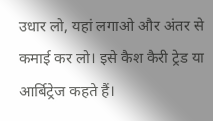उधार लो, यहां लगाओ और अंतर से कमाई कर लो। इसे कैश कैरी ट्रेड या आर्बिट्रेज कहते हैं।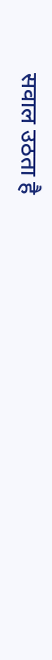सवाल उठता है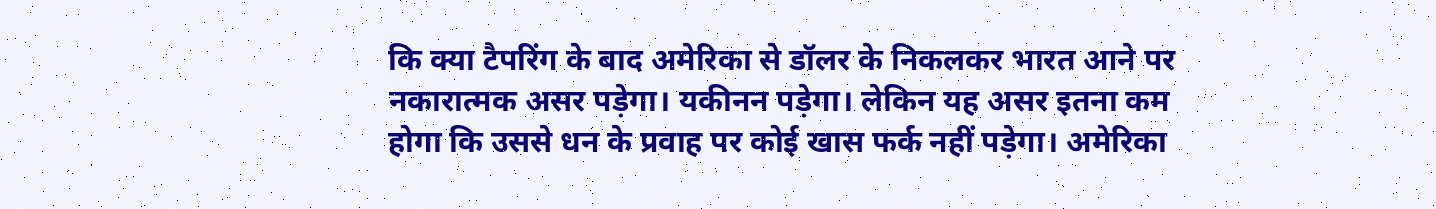कि क्या टैपरिंग के बाद अमेरिका से डॉलर के निकलकर भारत आने पर नकारात्मक असर पड़ेगा। यकीनन पड़ेगा। लेकिन यह असर इतना कम होगा कि उससे धन के प्रवाह पर कोई खास फर्क नहीं पड़ेगा। अमेरिका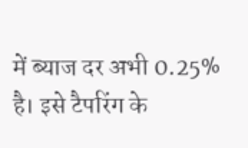में ब्याज दर अभी 0.25% है। इसे टैपरिंग के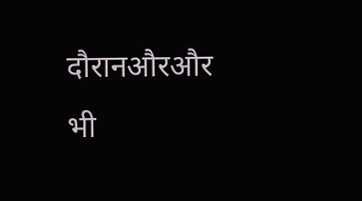दौरानऔरऔर भी